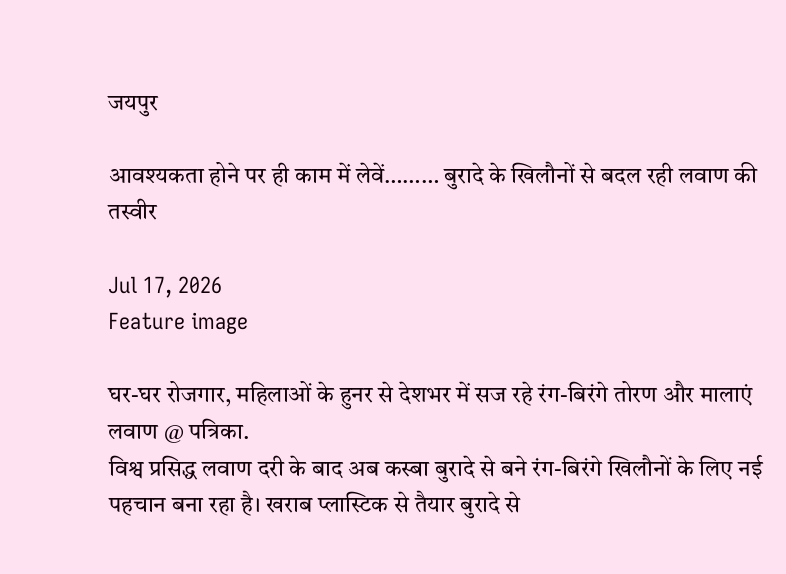जयपुर

आवश्यकता होने पर ही काम में लेवें……… बुरादे के खिलौनों से बदल रही लवाण की तस्वीर

Jul 17, 2026
Feature image

घर-घर रोजगार, महिलाओं के हुनर से देशभर में सज रहे रंग-बिरंगे तोरण और मालाएं
लवाण @ पत्रिका.
विश्व प्रसिद्ध लवाण दरी के बाद अब कस्बा बुरादे से बने रंग-बिरंगे खिलौनों के लिए नई पहचान बना रहा है। खराब प्लास्टिक से तैयार बुरादे से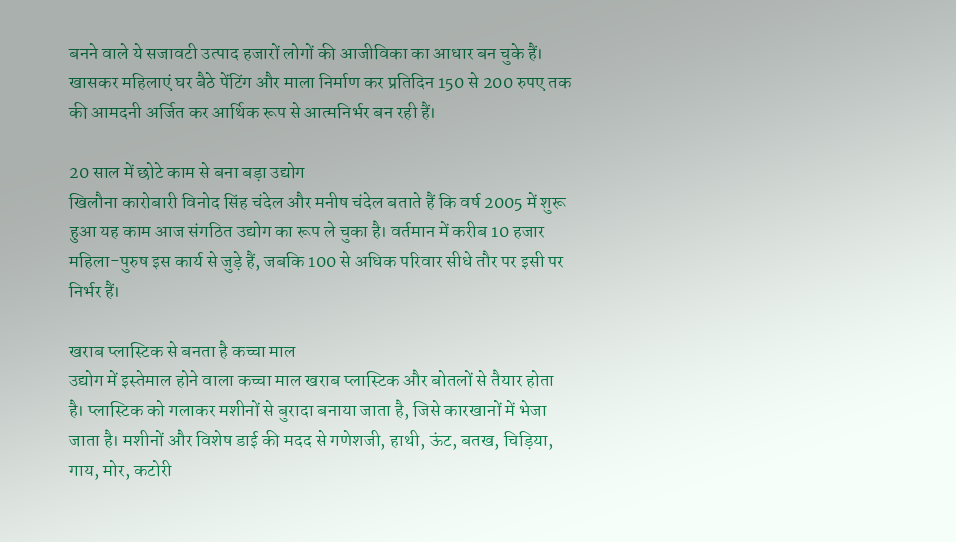बनने वाले ये सजावटी उत्पाद हजारों लोगों की आजीविका का आधार बन चुके हैं। खासकर महिलाएं घर बैठे पेंटिंग और माला निर्माण कर प्रतिदिन 150 से 200 रुपए तक की आमदनी अर्जित कर आर्थिक रूप से आत्मनिर्भर बन रही हैं।

20 साल में छोटे काम से बना बड़ा उद्योग
खिलौना कारोबारी विनोद सिंह चंदेल और मनीष चंदेल बताते हैं कि वर्ष 2005 में शुरू हुआ यह काम आज संगठित उद्योग का रूप ले चुका है। वर्तमान में करीब 10 हजार महिला-पुरुष इस कार्य से जुड़े हैं, जबकि 100 से अधिक परिवार सीधे तौर पर इसी पर निर्भर हैं।

खराब प्लास्टिक से बनता है कच्चा माल
उद्योग में इस्तेमाल होने वाला कच्चा माल खराब प्लास्टिक और बोतलों से तैयार होता है। प्लास्टिक को गलाकर मशीनों से बुरादा बनाया जाता है, जिसे कारखानों में भेजा जाता है। मशीनों और विशेष डाई की मदद से गणेशजी, हाथी, ऊंट, बतख, चिड़िया, गाय, मोर, कटोरी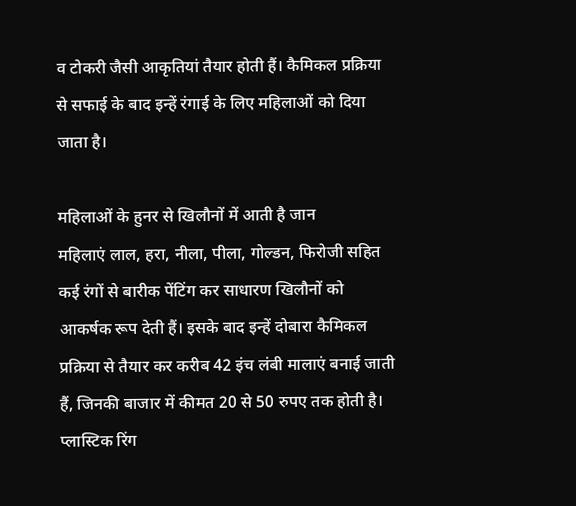व टोकरी जैसी आकृतियां तैयार होती हैं। कैमिकल प्रक्रिया से सफाई के बाद इन्हें रंगाई के लिए महिलाओं को दिया जाता है।

महिलाओं के हुनर से खिलौनों में आती है जान
महिलाएं लाल, हरा, नीला, पीला, गोल्डन, फिरोजी सहित कई रंगों से बारीक पेंटिंग कर साधारण खिलौनों को आकर्षक रूप देती हैं। इसके बाद इन्हें दोबारा कैमिकल प्रक्रिया से तैयार कर करीब 42 इंच लंबी मालाएं बनाई जाती हैं, जिनकी बाजार में कीमत 20 से 50 रुपए तक होती है। प्लास्टिक रिंग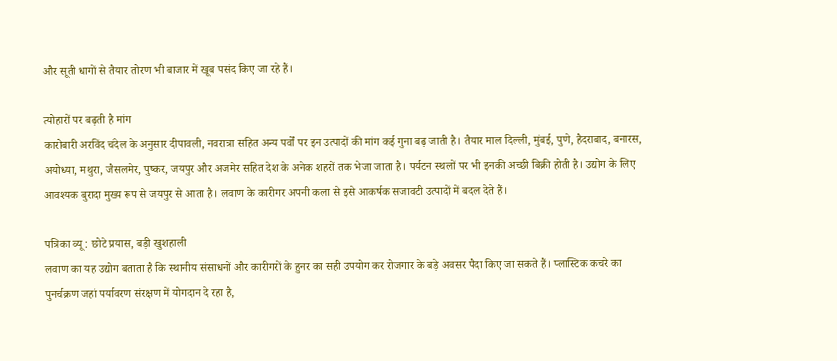और सूती धागों से तैयार तोरण भी बाजार में खूब पसंद किए जा रहे हैं।

त्योहारों पर बढ़ती है मांग
कारोबारी अरविंद चंदेल के अनुसार दीपावली, नवरात्रा सहित अन्य पर्वों पर इन उत्पादों की मांग कई गुना बढ़ जाती है। तैयार माल दिल्ली, मुंबई, पुणे, हैदराबाद, बनारस, अयोध्या, मथुरा, जैसलमेर, पुष्कर, जयपुर और अजमेर सहित देश के अनेक शहरों तक भेजा जाता है। पर्यटन स्थलों पर भी इनकी अच्छी बिक्री होती है। उद्योग के लिए आवश्यक बुरादा मुख्य रूप से जयपुर से आता है। लवाण के कारीगर अपनी कला से इसे आकर्षक सजावटी उत्पादों में बदल देते हैं।

पत्रिका व्यू : छोटे प्रयास, बड़ी खुशहाली
लवाण का यह उद्योग बताता है कि स्थानीय संसाधनों और कारीगरों के हुनर का सही उपयोग कर रोजगार के बड़े अवसर पैदा किए जा सकते हैं। प्लास्टिक कचरे का पुनर्चक्रण जहां पर्यावरण संरक्षण में योगदान दे रहा है,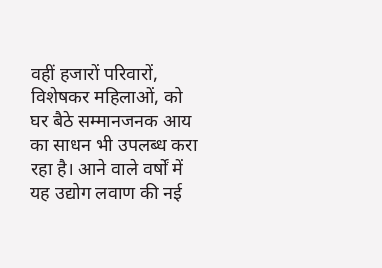वहीं हजारों परिवारों, विशेषकर महिलाओं, को घर बैठे सम्मानजनक आय का साधन भी उपलब्ध करा रहा है। आने वाले वर्षों में यह उद्योग लवाण की नई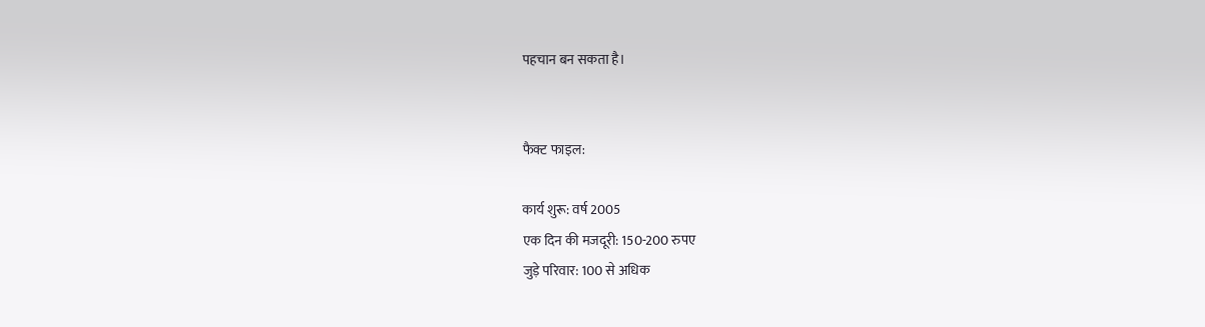पहचान बन सकता है।


फैक्ट फाइल:

कार्य शुरू: वर्ष 2005
एक दिन की मजदूरी: 150-200 रुपए
जुड़े परिवार: 100 से अधिक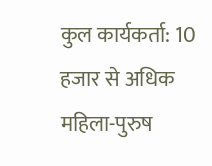कुल कार्यकर्ता: 10 हजार से अधिक महिला-पुरुष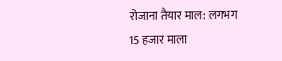रोजाना तैयार माल: लगभग 15 हजार माला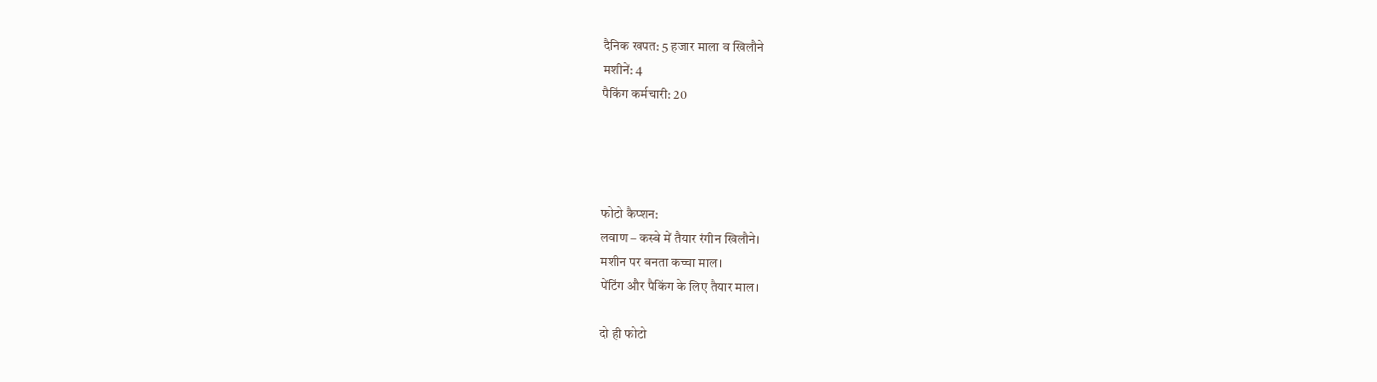दैनिक खपत: 5 हजार माला व खिलौने
मशीनें: 4
पैकिंग कर्मचारी: 20




फोटो कैप्शन:
लवाण – कस्बे में तैयार रंगीन खिलौने।
मशीन पर बनता कच्चा माल।
पेंटिंग और पैकिंग के लिए तैयार माल।

दो ही फोटो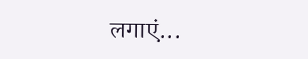लगाएं...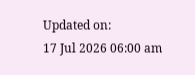Updated on:
17 Jul 2026 06:00 am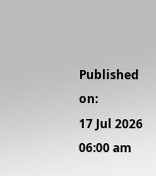Published on:
17 Jul 2026 06:00 am